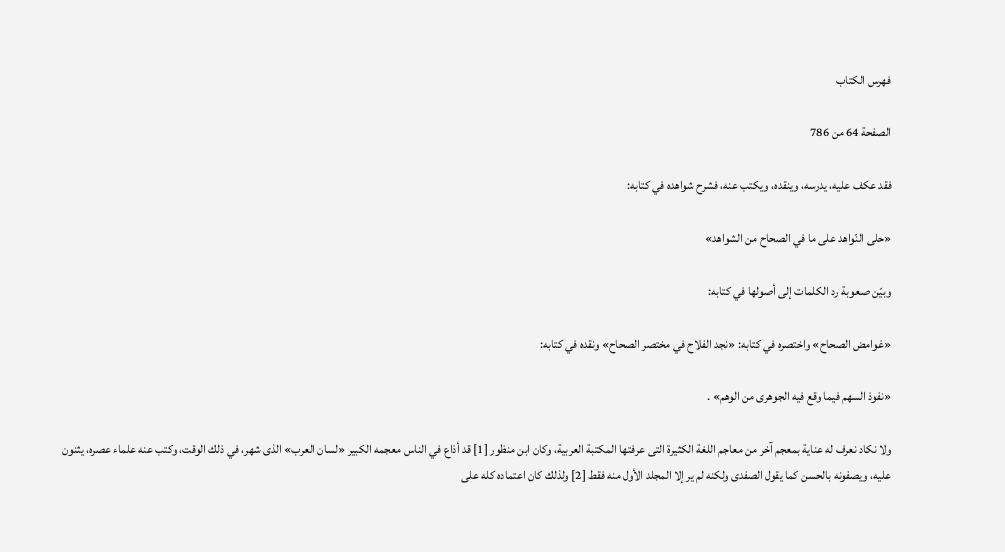فهرس الكتاب

الصفحة 64 من 786

فقد عكف عليه، يدرسه، وينقده، ويكتب عنه، فشرح شواهده في كتابه:

«حلى النّواهد على ما في الصحاح من الشواهد»

وبيّن صعوبة رد الكلمات إلى أصولها في كتابه:

«غوامض الصحاح» واختصره في كتابه: «نجد الفلاح في مختصر الصحاح» ونقده في كتابه:

«نفوذ السهم فيما وقع فيه الجوهرى من الوهم» .

ولا نكاد نعرف له عناية بمعجم آخر من معاجم اللغة الكثيرة التى عرفتها المكتبة العربية، وكان ابن منظور [1] قد أذاع في الناس معجمه الكبير «لسان العرب» الذى شهر، في ذلك الوقت، وكتب عنه علماء عصره، يثنون عليه، ويصفونه بالحسن كما يقول الصفدى ولكنه لم ير إلا المجلد الأول منه فقط [2] ولذلك كان اعتماده كله على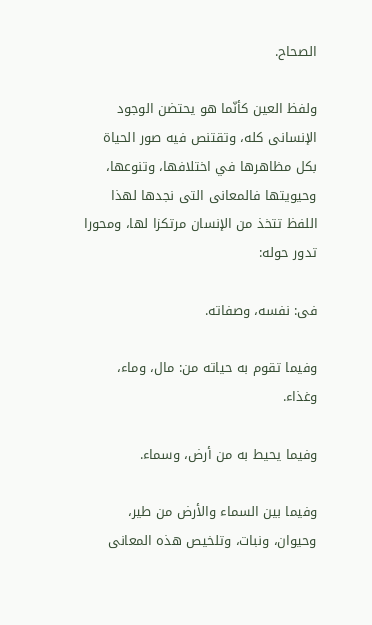الصحاح.

ولفظ العين كأنّما هو يحتضن الوجود الإنسانى كله، وتقتنص فيه صور الحياة بكل مظاهرها في اختلافها، وتنوعها، وحيويتها فالمعانى التى نجدها لهذا اللفظ تتخذ من الإنسان مرتكزا لها، ومحورا تدور حوله:

فى: نفسه، وصفاته.

وفيما تقوم به حياته من: مال، وماء، وغذاء.

وفيما يحيط به من أرض، وسماء.

وفيما بين السماء والأرض من طير، وحيوان، ونبات، وتلخيص هذه المعانى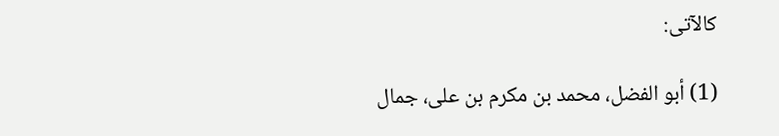كالآتى:

(1) أبو الفضل، محمد بن مكرم بن على، جمال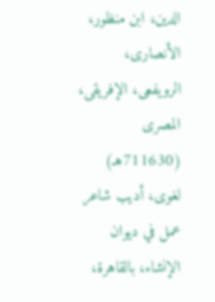الدين، ابن منظور، الأنصارى، الرويفعى، الإفريقى، المصرى (711630هـ) لغوى، أديب شاعر عمل في ديوان الإنشاء، بالقاهرة،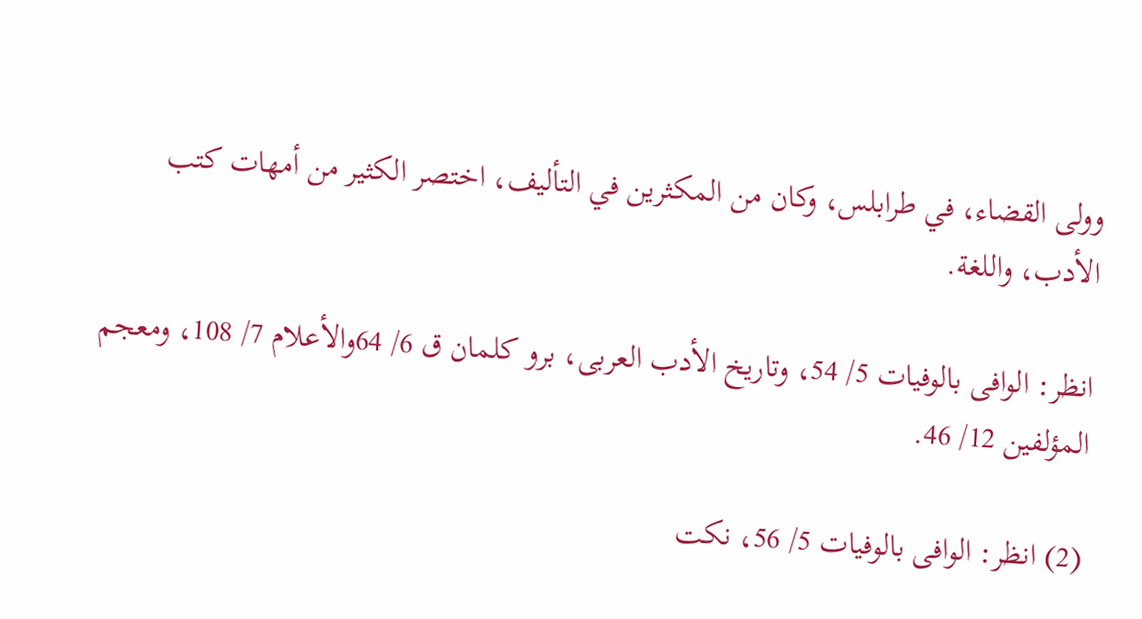وولى القضاء، في طرابلس، وكان من المكثرين في التأليف، اختصر الكثير من أمهات كتب الأدب، واللغة.

انظر: الوافى بالوفيات 5/ 54، وتاريخ الأدب العربى، برو كلمان ق 6/ 64والأعلام 7/ 108، ومعجم المؤلفين 12/ 46.

(2) انظر: الوافى بالوفيات 5/ 56، نكت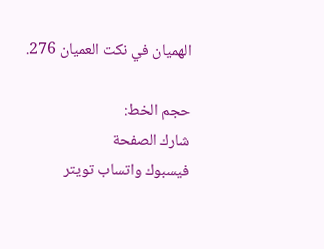الهميان في نكت العميان 276.

حجم الخط:
شارك الصفحة
فيسبوك واتساب تويتر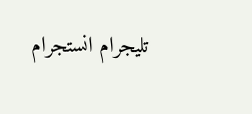تليجرام انستجرام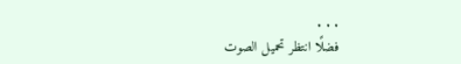. . .
فضلًا انتظر تحميل الصوت